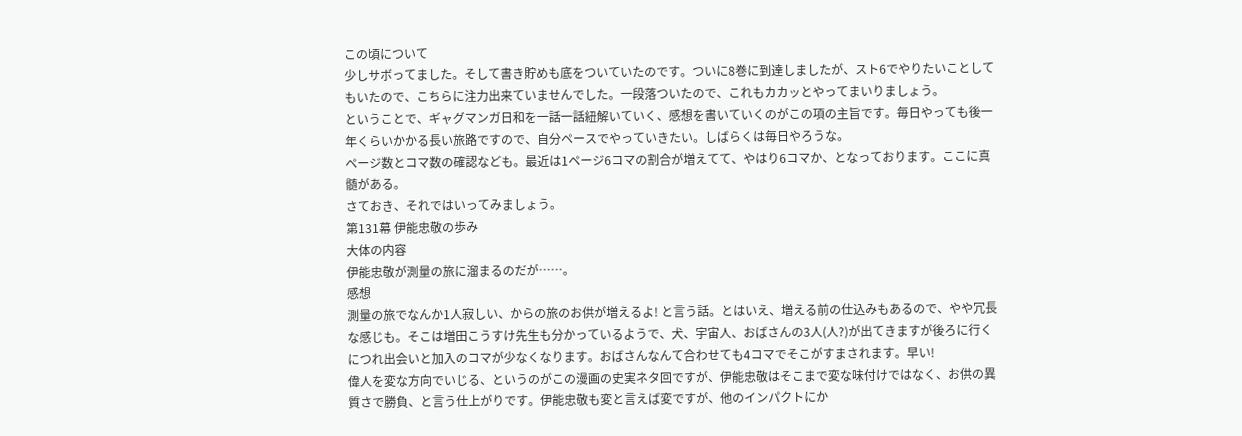この頃について
少しサボってました。そして書き貯めも底をついていたのです。ついに8巻に到達しましたが、スト6でやりたいことしてもいたので、こちらに注力出来ていませんでした。一段落ついたので、これもカカッとやってまいりましょう。
ということで、ギャグマンガ日和を一話一話紐解いていく、感想を書いていくのがこの項の主旨です。毎日やっても後一年くらいかかる長い旅路ですので、自分ペースでやっていきたい。しばらくは毎日やろうな。
ページ数とコマ数の確認なども。最近は1ページ6コマの割合が増えてて、やはり6コマか、となっております。ここに真髄がある。
さておき、それではいってみましょう。
第131幕 伊能忠敬の歩み
大体の内容
伊能忠敬が測量の旅に溜まるのだが……。
感想
測量の旅でなんか1人寂しい、からの旅のお供が増えるよ! と言う話。とはいえ、増える前の仕込みもあるので、やや冗長な感じも。そこは増田こうすけ先生も分かっているようで、犬、宇宙人、おばさんの3人(人?)が出てきますが後ろに行くにつれ出会いと加入のコマが少なくなります。おばさんなんて合わせても4コマでそこがすまされます。早い!
偉人を変な方向でいじる、というのがこの漫画の史実ネタ回ですが、伊能忠敬はそこまで変な味付けではなく、お供の異質さで勝負、と言う仕上がりです。伊能忠敬も変と言えば変ですが、他のインパクトにか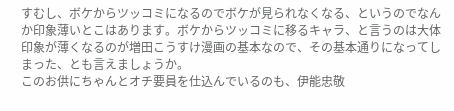すむし、ボケからツッコミになるのでボケが見られなくなる、というのでなんか印象薄いとこはあります。ボケからツッコミに移るキャラ、と言うのは大体印象が薄くなるのが増田こうすけ漫画の基本なので、その基本通りになってしまった、とも言えましょうか。
このお供にちゃんとオチ要員を仕込んでいるのも、伊能忠敬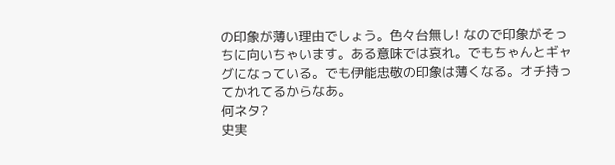の印象が薄い理由でしょう。色々台無し! なので印象がそっちに向いちゃいます。ある意味では哀れ。でもちゃんとギャグになっている。でも伊能忠敬の印象は薄くなる。オチ持ってかれてるからなあ。
何ネタ?
史実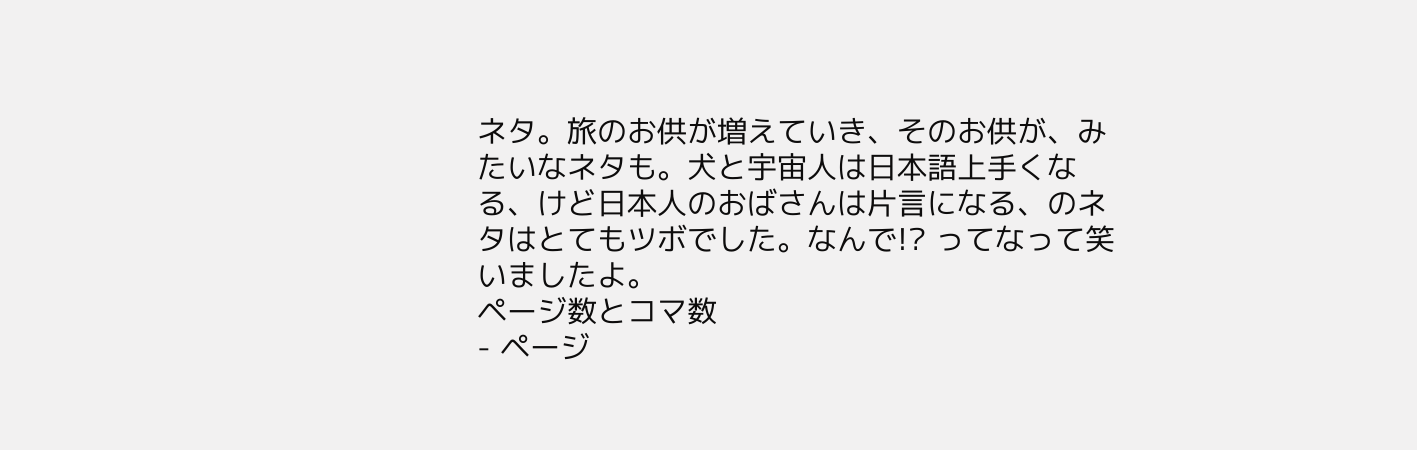ネタ。旅のお供が増えていき、そのお供が、みたいなネタも。犬と宇宙人は日本語上手くなる、けど日本人のおばさんは片言になる、のネタはとてもツボでした。なんで!? ってなって笑いましたよ。
ページ数とコマ数
- ページ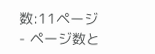数:11ページ
- ページ数と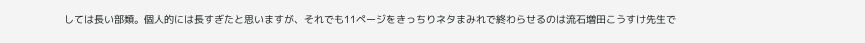しては長い部類。個人的には長すぎたと思いますが、それでも11ページをきっちりネタまみれで終わらせるのは流石増田こうすけ先生で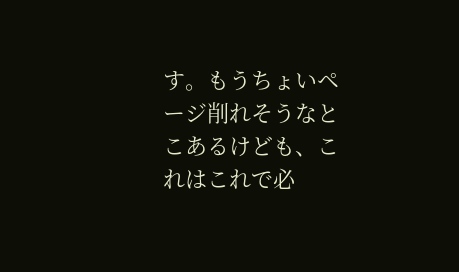す。もうちょいページ削れそうなとこあるけども、これはこれで必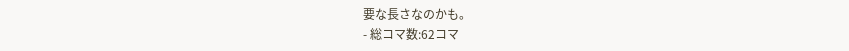要な長さなのかも。
- 総コマ数:62コマ